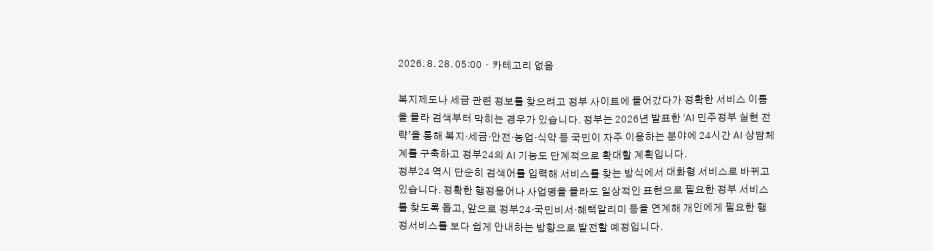2026. 8. 28. 05:00ㆍ카테고리 없음

복지제도나 세금 관련 정보를 찾으려고 정부 사이트에 들어갔다가 정확한 서비스 이름을 몰라 검색부터 막히는 경우가 있습니다. 정부는 2026년 발표한 ‘AI 민주정부 실현 전략’을 통해 복지·세금·안전·농업·식약 등 국민이 자주 이용하는 분야에 24시간 AI 상담체계를 구축하고 정부24의 AI 기능도 단계적으로 확대할 계획입니다.
정부24 역시 단순히 검색어를 입력해 서비스를 찾는 방식에서 대화형 서비스로 바뀌고 있습니다. 정확한 행정용어나 사업명을 몰라도 일상적인 표현으로 필요한 정부 서비스를 찾도록 돕고, 앞으로 정부24·국민비서·혜택알리미 등을 연계해 개인에게 필요한 행정서비스를 보다 쉽게 안내하는 방향으로 발전할 예정입니다.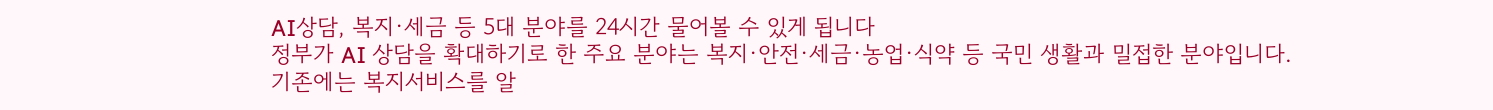AI상담, 복지·세금 등 5대 분야를 24시간 물어볼 수 있게 됩니다
정부가 AI 상담을 확대하기로 한 주요 분야는 복지·안전·세금·농업·식약 등 국민 생활과 밀접한 분야입니다.
기존에는 복지서비스를 알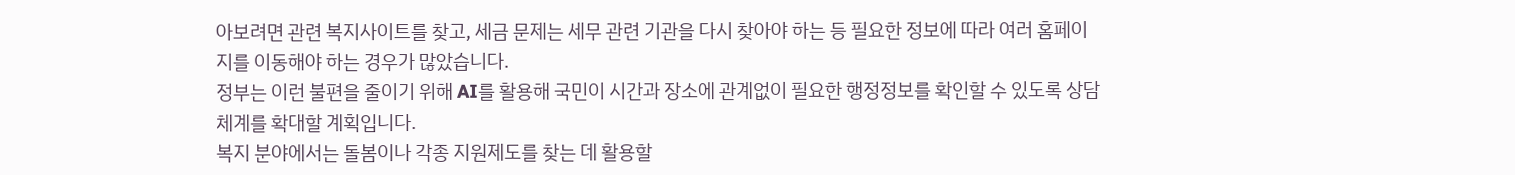아보려면 관련 복지사이트를 찾고, 세금 문제는 세무 관련 기관을 다시 찾아야 하는 등 필요한 정보에 따라 여러 홈페이지를 이동해야 하는 경우가 많았습니다.
정부는 이런 불편을 줄이기 위해 AI를 활용해 국민이 시간과 장소에 관계없이 필요한 행정정보를 확인할 수 있도록 상담체계를 확대할 계획입니다.
복지 분야에서는 돌봄이나 각종 지원제도를 찾는 데 활용할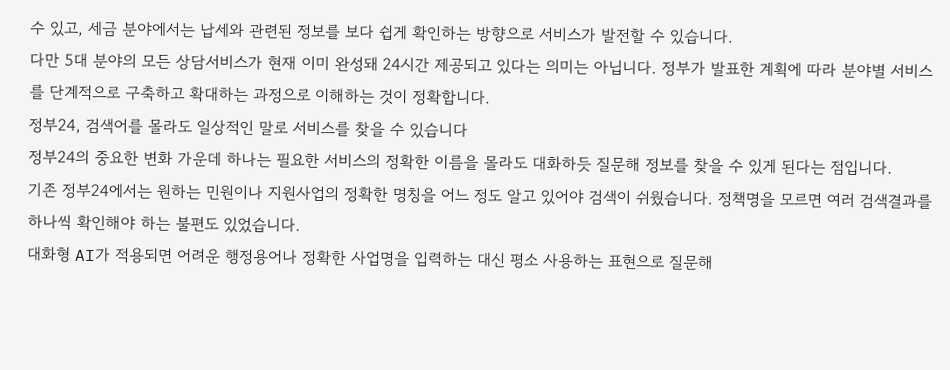수 있고, 세금 분야에서는 납세와 관련된 정보를 보다 쉽게 확인하는 방향으로 서비스가 발전할 수 있습니다.
다만 5대 분야의 모든 상담서비스가 현재 이미 완성돼 24시간 제공되고 있다는 의미는 아닙니다. 정부가 발표한 계획에 따라 분야별 서비스를 단계적으로 구축하고 확대하는 과정으로 이해하는 것이 정확합니다.
정부24, 검색어를 몰라도 일상적인 말로 서비스를 찾을 수 있습니다
정부24의 중요한 변화 가운데 하나는 필요한 서비스의 정확한 이름을 몰라도 대화하듯 질문해 정보를 찾을 수 있게 된다는 점입니다.
기존 정부24에서는 원하는 민원이나 지원사업의 정확한 명칭을 어느 정도 알고 있어야 검색이 쉬웠습니다. 정책명을 모르면 여러 검색결과를 하나씩 확인해야 하는 불편도 있었습니다.
대화형 AI가 적용되면 어려운 행정용어나 정확한 사업명을 입력하는 대신 평소 사용하는 표현으로 질문해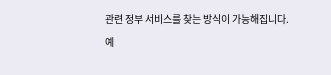관련 정부 서비스를 찾는 방식이 가능해집니다.
예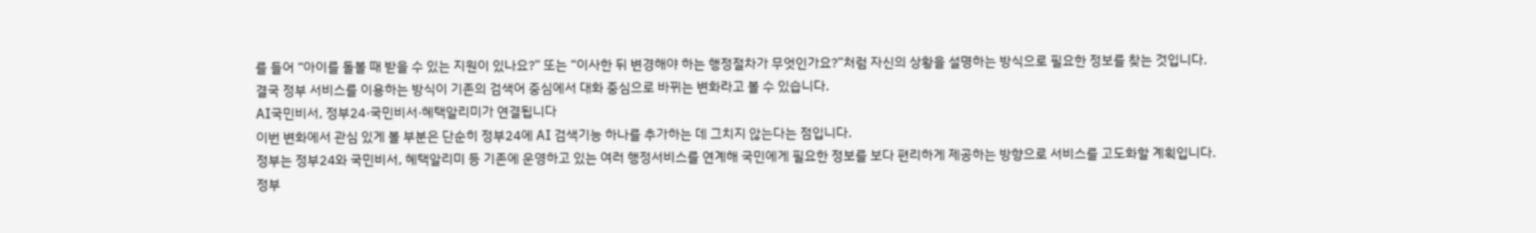를 들어 “아이를 돌볼 때 받을 수 있는 지원이 있나요?” 또는 “이사한 뒤 변경해야 하는 행정절차가 무엇인가요?”처럼 자신의 상황을 설명하는 방식으로 필요한 정보를 찾는 것입니다.
결국 정부 서비스를 이용하는 방식이 기존의 검색어 중심에서 대화 중심으로 바뀌는 변화라고 볼 수 있습니다.
AI국민비서, 정부24·국민비서·혜택알리미가 연결됩니다
이번 변화에서 관심 있게 볼 부분은 단순히 정부24에 AI 검색기능 하나를 추가하는 데 그치지 않는다는 점입니다.
정부는 정부24와 국민비서, 혜택알리미 등 기존에 운영하고 있는 여러 행정서비스를 연계해 국민에게 필요한 정보를 보다 편리하게 제공하는 방향으로 서비스를 고도화할 계획입니다.
정부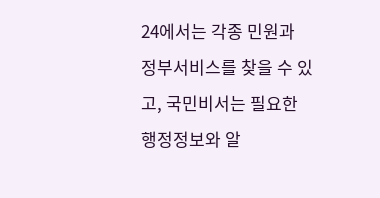24에서는 각종 민원과 정부서비스를 찾을 수 있고, 국민비서는 필요한 행정정보와 알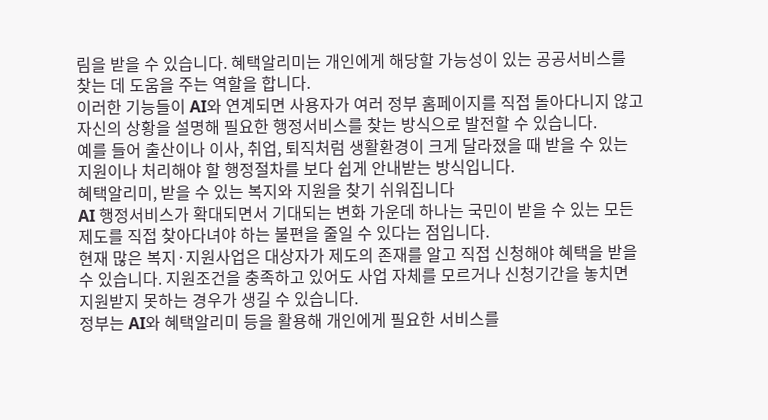림을 받을 수 있습니다. 혜택알리미는 개인에게 해당할 가능성이 있는 공공서비스를 찾는 데 도움을 주는 역할을 합니다.
이러한 기능들이 AI와 연계되면 사용자가 여러 정부 홈페이지를 직접 돌아다니지 않고 자신의 상황을 설명해 필요한 행정서비스를 찾는 방식으로 발전할 수 있습니다.
예를 들어 출산이나 이사, 취업, 퇴직처럼 생활환경이 크게 달라졌을 때 받을 수 있는 지원이나 처리해야 할 행정절차를 보다 쉽게 안내받는 방식입니다.
혜택알리미, 받을 수 있는 복지와 지원을 찾기 쉬워집니다
AI 행정서비스가 확대되면서 기대되는 변화 가운데 하나는 국민이 받을 수 있는 모든 제도를 직접 찾아다녀야 하는 불편을 줄일 수 있다는 점입니다.
현재 많은 복지·지원사업은 대상자가 제도의 존재를 알고 직접 신청해야 혜택을 받을 수 있습니다. 지원조건을 충족하고 있어도 사업 자체를 모르거나 신청기간을 놓치면 지원받지 못하는 경우가 생길 수 있습니다.
정부는 AI와 혜택알리미 등을 활용해 개인에게 필요한 서비스를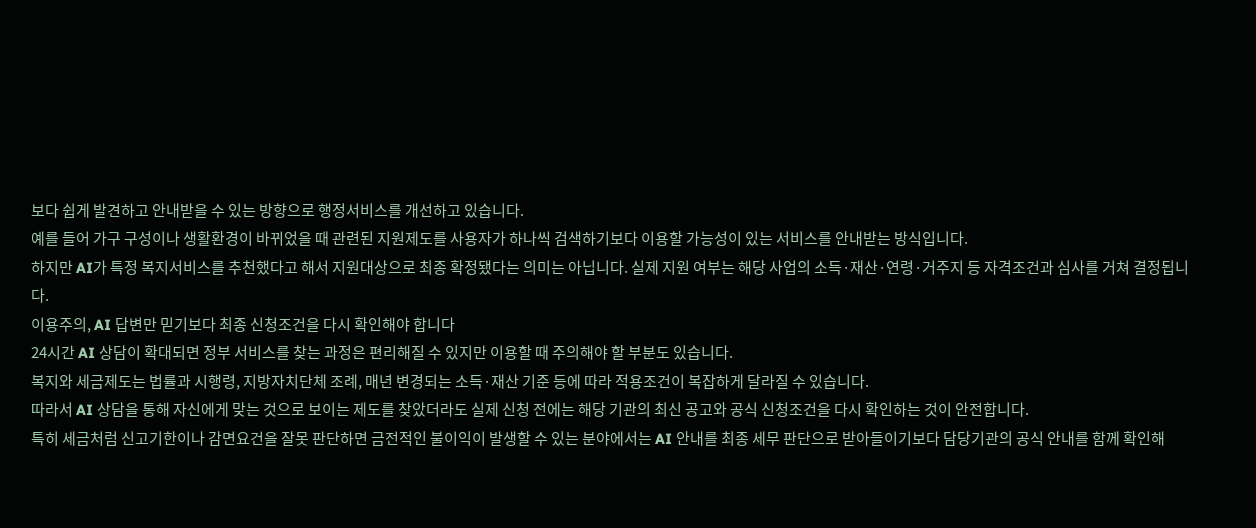보다 쉽게 발견하고 안내받을 수 있는 방향으로 행정서비스를 개선하고 있습니다.
예를 들어 가구 구성이나 생활환경이 바뀌었을 때 관련된 지원제도를 사용자가 하나씩 검색하기보다 이용할 가능성이 있는 서비스를 안내받는 방식입니다.
하지만 AI가 특정 복지서비스를 추천했다고 해서 지원대상으로 최종 확정됐다는 의미는 아닙니다. 실제 지원 여부는 해당 사업의 소득·재산·연령·거주지 등 자격조건과 심사를 거쳐 결정됩니다.
이용주의, AI 답변만 믿기보다 최종 신청조건을 다시 확인해야 합니다
24시간 AI 상담이 확대되면 정부 서비스를 찾는 과정은 편리해질 수 있지만 이용할 때 주의해야 할 부분도 있습니다.
복지와 세금제도는 법률과 시행령, 지방자치단체 조례, 매년 변경되는 소득·재산 기준 등에 따라 적용조건이 복잡하게 달라질 수 있습니다.
따라서 AI 상담을 통해 자신에게 맞는 것으로 보이는 제도를 찾았더라도 실제 신청 전에는 해당 기관의 최신 공고와 공식 신청조건을 다시 확인하는 것이 안전합니다.
특히 세금처럼 신고기한이나 감면요건을 잘못 판단하면 금전적인 불이익이 발생할 수 있는 분야에서는 AI 안내를 최종 세무 판단으로 받아들이기보다 담당기관의 공식 안내를 함께 확인해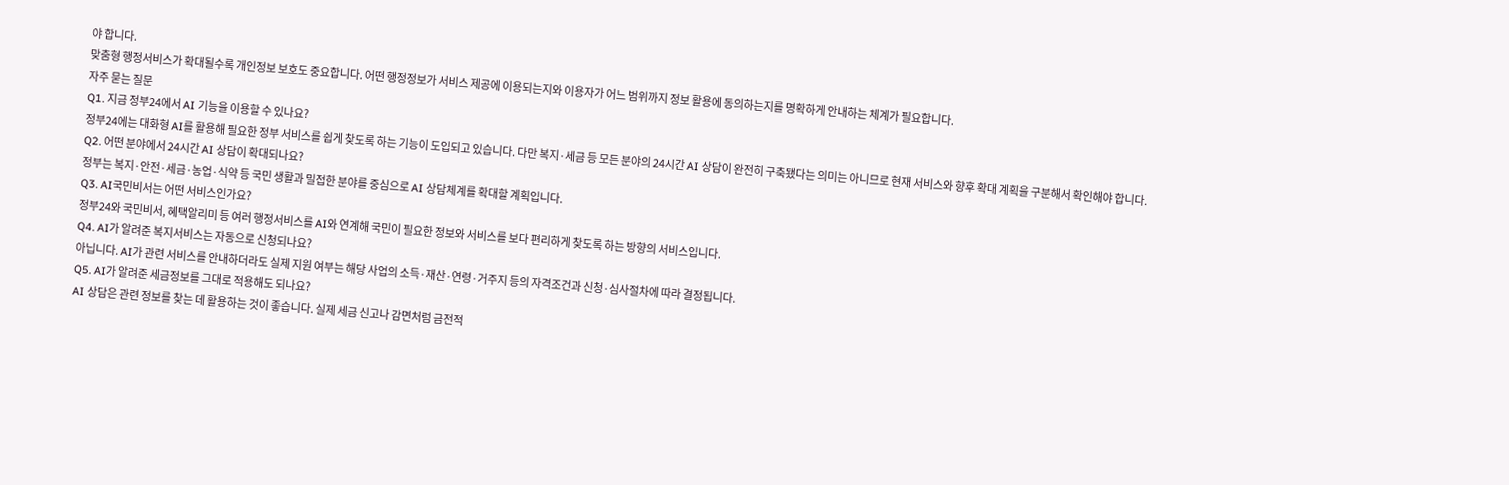야 합니다.
맞춤형 행정서비스가 확대될수록 개인정보 보호도 중요합니다. 어떤 행정정보가 서비스 제공에 이용되는지와 이용자가 어느 범위까지 정보 활용에 동의하는지를 명확하게 안내하는 체계가 필요합니다.
자주 묻는 질문
Q1. 지금 정부24에서 AI 기능을 이용할 수 있나요?
정부24에는 대화형 AI를 활용해 필요한 정부 서비스를 쉽게 찾도록 하는 기능이 도입되고 있습니다. 다만 복지·세금 등 모든 분야의 24시간 AI 상담이 완전히 구축됐다는 의미는 아니므로 현재 서비스와 향후 확대 계획을 구분해서 확인해야 합니다.
Q2. 어떤 분야에서 24시간 AI 상담이 확대되나요?
정부는 복지·안전·세금·농업·식약 등 국민 생활과 밀접한 분야를 중심으로 AI 상담체계를 확대할 계획입니다.
Q3. AI국민비서는 어떤 서비스인가요?
정부24와 국민비서, 혜택알리미 등 여러 행정서비스를 AI와 연계해 국민이 필요한 정보와 서비스를 보다 편리하게 찾도록 하는 방향의 서비스입니다.
Q4. AI가 알려준 복지서비스는 자동으로 신청되나요?
아닙니다. AI가 관련 서비스를 안내하더라도 실제 지원 여부는 해당 사업의 소득·재산·연령·거주지 등의 자격조건과 신청·심사절차에 따라 결정됩니다.
Q5. AI가 알려준 세금정보를 그대로 적용해도 되나요?
AI 상담은 관련 정보를 찾는 데 활용하는 것이 좋습니다. 실제 세금 신고나 감면처럼 금전적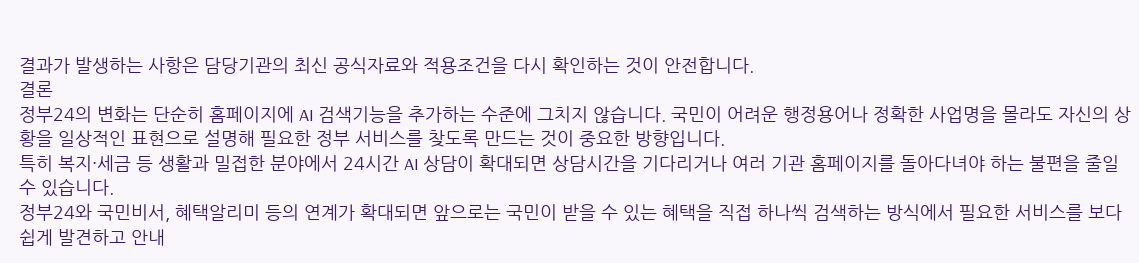결과가 발생하는 사항은 담당기관의 최신 공식자료와 적용조건을 다시 확인하는 것이 안전합니다.
결론
정부24의 변화는 단순히 홈페이지에 AI 검색기능을 추가하는 수준에 그치지 않습니다. 국민이 어려운 행정용어나 정확한 사업명을 몰라도 자신의 상황을 일상적인 표현으로 설명해 필요한 정부 서비스를 찾도록 만드는 것이 중요한 방향입니다.
특히 복지·세금 등 생활과 밀접한 분야에서 24시간 AI 상담이 확대되면 상담시간을 기다리거나 여러 기관 홈페이지를 돌아다녀야 하는 불편을 줄일 수 있습니다.
정부24와 국민비서, 혜택알리미 등의 연계가 확대되면 앞으로는 국민이 받을 수 있는 혜택을 직접 하나씩 검색하는 방식에서 필요한 서비스를 보다 쉽게 발견하고 안내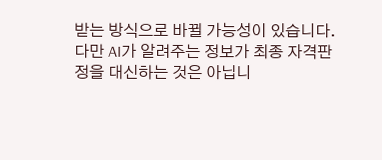받는 방식으로 바뀔 가능성이 있습니다.
다만 AI가 알려주는 정보가 최종 자격판정을 대신하는 것은 아닙니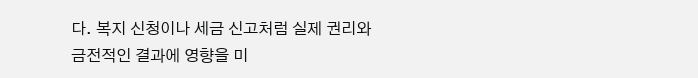다. 복지 신청이나 세금 신고처럼 실제 권리와 금전적인 결과에 영향을 미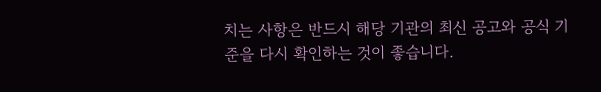치는 사항은 반드시 해당 기관의 최신 공고와 공식 기준을 다시 확인하는 것이 좋습니다.